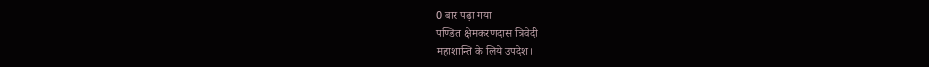0 बार पढ़ा गया
पण्डित क्षेमकरणदास त्रिवेदी
महाशान्ति के लिये उपदेश।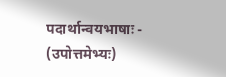पदार्थान्वयभाषाः - (उपोत्तमेभ्यः)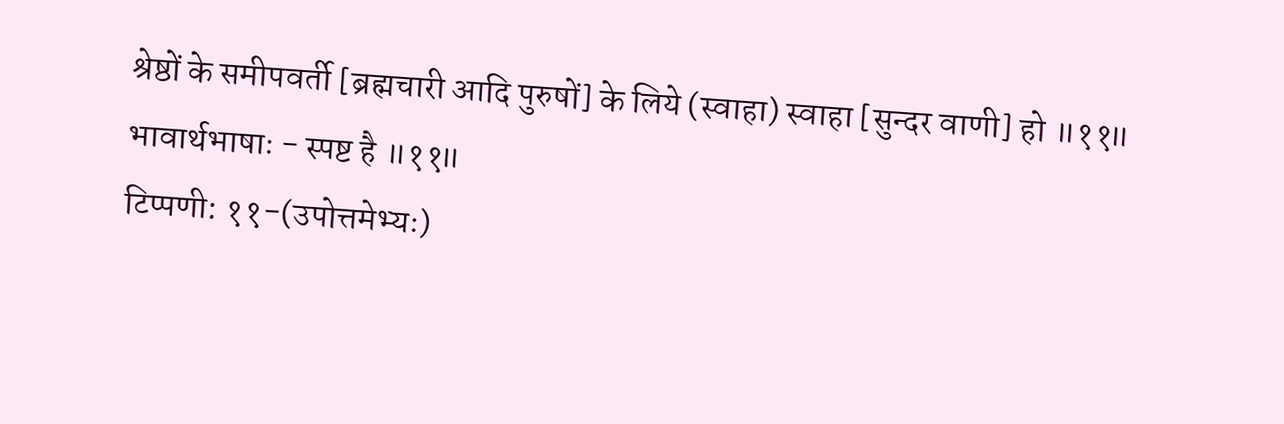श्रेष्ठों के समीपवर्ती [ब्रह्मचारी आदि पुरुषों] के लिये (स्वाहा) स्वाहा [सुन्दर वाणी] हो ॥११॥
भावार्थभाषाः - स्पष्ट है ॥११॥
टिप्पणी: ११−(उपोत्तमेभ्यः)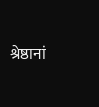श्रेष्ठानां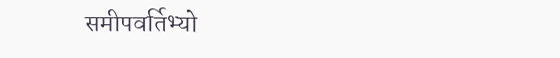समीपवर्तिभ्यो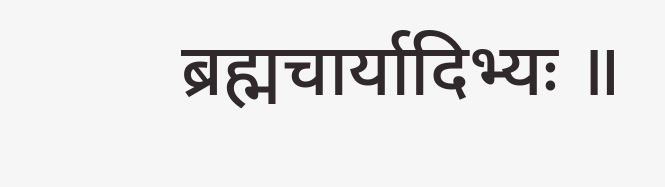ब्रह्मचार्यादिभ्यः ॥